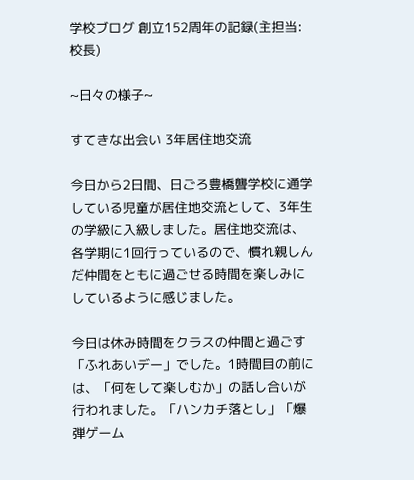学校ブログ 創立152周年の記録(主担当:校長)

~日々の様子~

すてきな出会い 3年居住地交流

今日から2日間、日ごろ豊橋聾学校に通学している児童が居住地交流として、3年生の学級に入級しました。居住地交流は、各学期に1回行っているので、慣れ親しんだ仲間をともに過ごせる時間を楽しみにしているように感じました。

今日は休み時間をクラスの仲間と過ごす「ふれあいデー」でした。1時間目の前には、「何をして楽しむか」の話し合いが行われました。「ハンカチ落とし」「爆弾ゲーム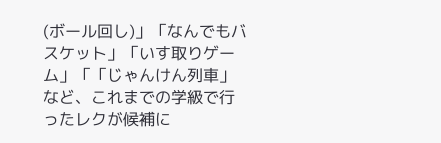(ボール回し)」「なんでもバスケット」「いす取りゲーム」「「じゃんけん列車」など、これまでの学級で行ったレクが候補に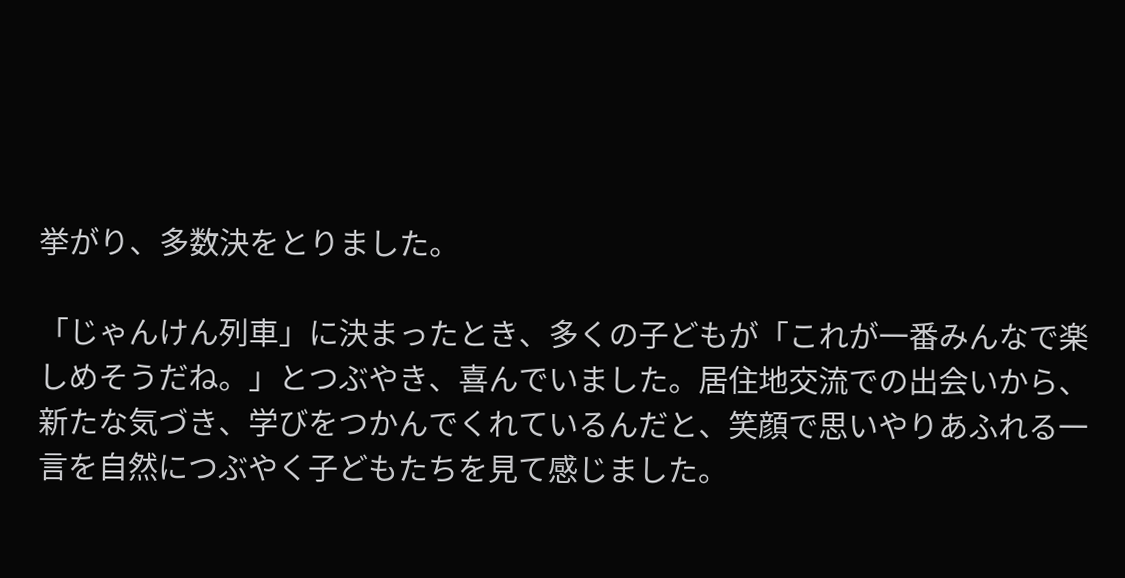挙がり、多数決をとりました。

「じゃんけん列車」に決まったとき、多くの子どもが「これが一番みんなで楽しめそうだね。」とつぶやき、喜んでいました。居住地交流での出会いから、新たな気づき、学びをつかんでくれているんだと、笑顔で思いやりあふれる一言を自然につぶやく子どもたちを見て感じました。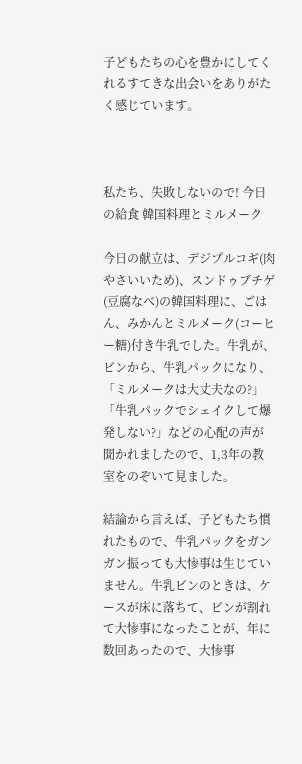子どもたちの心を豊かにしてくれるすてきな出会いをありがたく感じています。



私たち、失敗しないので! 今日の給食 韓国料理とミルメーク

今日の献立は、デジプルコギ(肉やさいいため)、スンドゥブチゲ(豆腐なべ)の韓国料理に、ごはん、みかんとミルメーク(コーヒー糖)付き牛乳でした。牛乳が、ビンから、牛乳パックになり、「ミルメークは大丈夫なの?」「牛乳パックでシェイクして爆発しない?」などの心配の声が聞かれましたので、1,3年の教室をのぞいて見ました。

結論から言えば、子どもたち慣れたもので、牛乳パックをガンガン振っても大惨事は生じていません。牛乳ビンのときは、ケースが床に落ちて、ビンが割れて大惨事になったことが、年に数回あったので、大惨事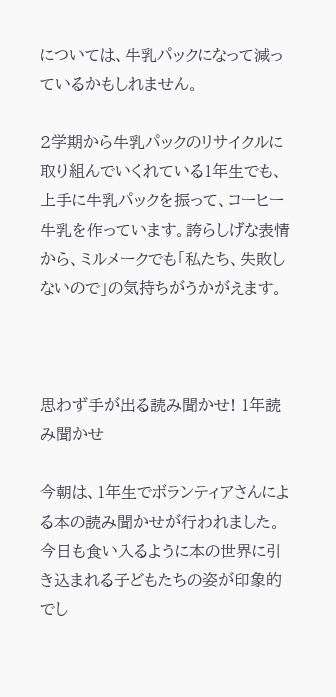については、牛乳パックになって減っているかもしれません。

2学期から牛乳パックのリサイクルに取り組んでいくれている1年生でも、上手に牛乳パックを振って、コーヒー牛乳を作っています。誇らしげな表情から、ミルメークでも「私たち、失敗しないので」の気持ちがうかがえます。



思わず手が出る読み聞かせ! 1年読み聞かせ

今朝は、1年生でボランティアさんによる本の読み聞かせが行われました。今日も食い入るように本の世界に引き込まれる子どもたちの姿が印象的でし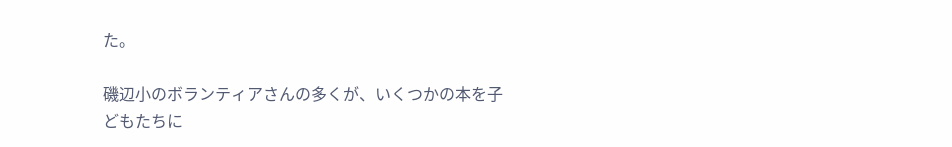た。

磯辺小のボランティアさんの多くが、いくつかの本を子どもたちに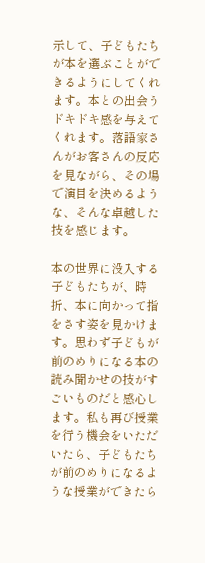示して、子どもたちが本を選ぶことができるようにしてくれます。本との出会うドキドキ感を与えてくれます。落語家さんがお客さんの反応を見ながら、その場で演目を決めるような、そんな卓越した技を感じます。

本の世界に没入する子どもたちが、時折、本に向かって指をさす姿を見かけます。思わず子どもが前のめりになる本の読み聞かせの技がすごいものだと感心します。私も再び授業を行う機会をいただいたら、子どもたちが前のめりになるような授業ができたら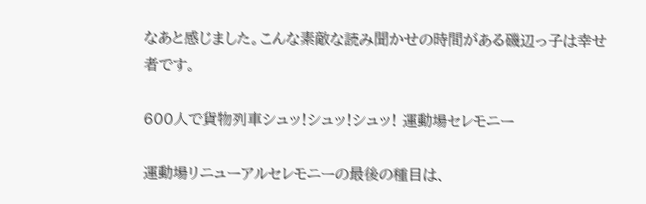なあと感じました。こんな素敵な読み聞かせの時間がある磯辺っ子は幸せ者です。

600人で貨物列車シュッ!シュッ!シュッ! 運動場セレモニー

運動場リニューアルセレモニーの最後の種目は、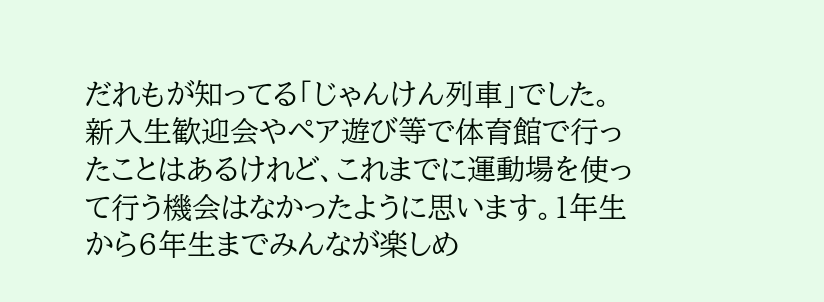だれもが知ってる「じゃんけん列車」でした。新入生歓迎会やペア遊び等で体育館で行ったことはあるけれど、これまでに運動場を使って行う機会はなかったように思います。1年生から6年生までみんなが楽しめ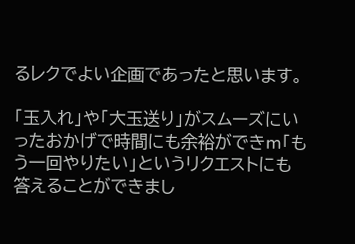るレクでよい企画であったと思います。

「玉入れ」や「大玉送り」がスムーズにいったおかげで時間にも余裕ができm「もう一回やりたい」というリクエストにも答えることができまし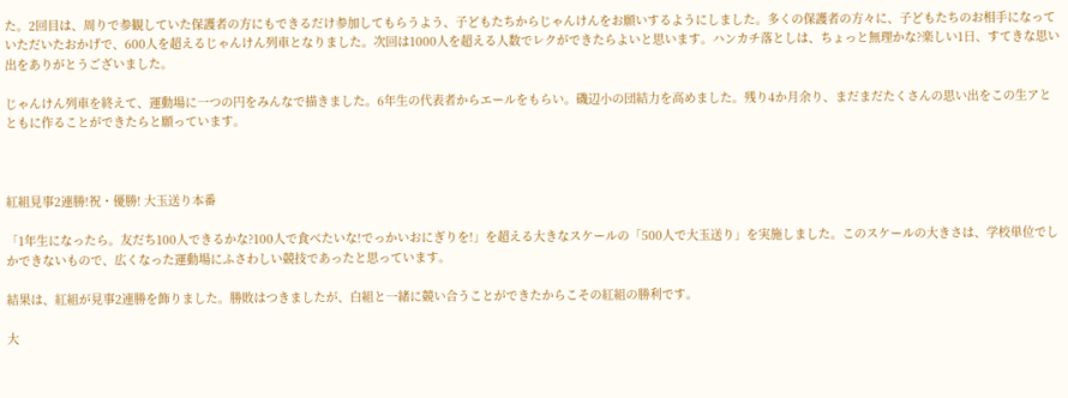た。2回目は、周りで参観していた保護者の方にもできるだけ参加してもらうよう、子どもたちからじゃんけんをお願いするようにしました。多くの保護者の方々に、子どもたちのお相手になっていただいたおかげで、600人を超えるじゃんけん列車となりました。次回は1000人を超える人数でレクができたらよいと思います。ハンカチ落としは、ちょっと無理かな?楽しい1日、すてきな思い出をありがとうございました。

じゃんけん列車を終えて、運動場に一つの円をみんなで描きました。6年生の代表者からエールをもらい。磯辺小の団結力を高めました。残り4か月余り、まだまだたくさんの思い出をこの生アとともに作ることができたらと願っています。



紅組見事2連勝!祝・優勝! 大玉送り本番

「1年生になったら。友だち100人できるかな?100人で食べたいな!でっかいおにぎりを!」を超える大きなスケールの「500人で大玉送り」を実施しました。このスケールの大きさは、学校単位でしかできないもので、広くなった運動場にふさわしい競技であったと思っています。

結果は、紅組が見事2連勝を飾りました。勝敗はつきましたが、白組と一緒に競い合うことができたからこその紅組の勝利です。

大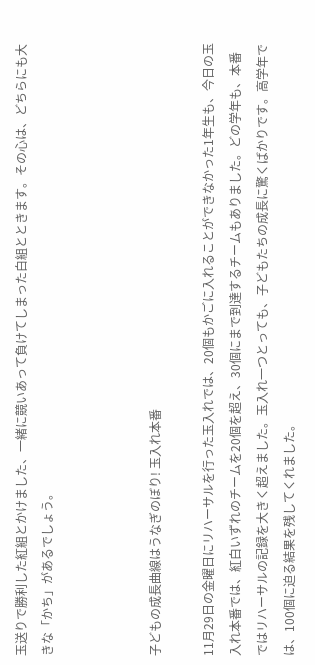玉送りで勝利した紅組とかけました、一緒に競いあって負けてしまった白組とときます。その心は、どちらにも大きな「かち」があるでしょう。



子どもの成長曲線はうなぎのぼり! 玉入れ本番

11月29日の金曜日にリハーサルを行った玉入れでは、20個もかごに入れることができなかった1年生も、今日の玉入れ本番では、紅白いずれのチームを20個を超え、30個にまで到達するチームもありました。どの学年も、本番ではリハーサルの記録を大きく超えました。玉入れ一つとっても、子どもたちの成長に驚くばかりです。高学年では、100個に迫る結果を残してくれました。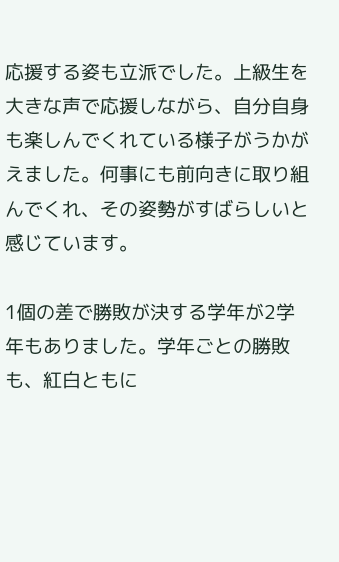応援する姿も立派でした。上級生を大きな声で応援しながら、自分自身も楽しんでくれている様子がうかがえました。何事にも前向きに取り組んでくれ、その姿勢がすばらしいと感じています。

1個の差で勝敗が決する学年が2学年もありました。学年ごとの勝敗も、紅白ともに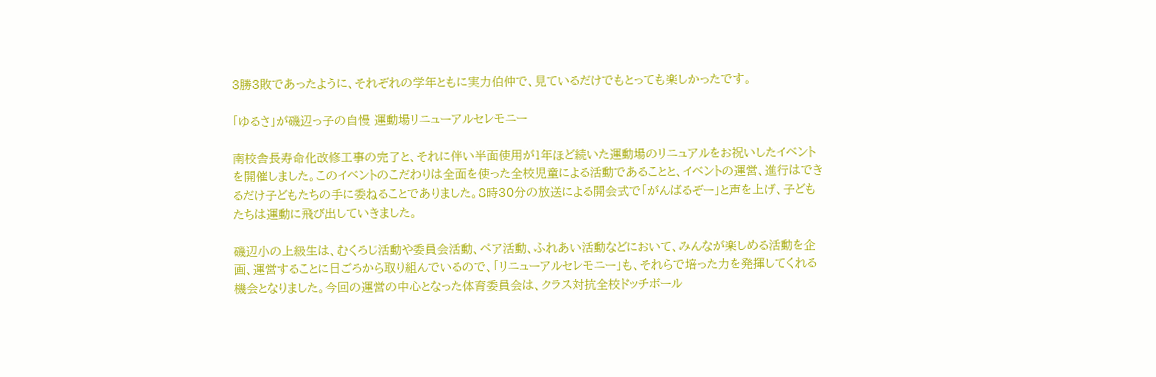3勝3敗であったように、それぞれの学年ともに実力伯仲で、見ているだけでもとっても楽しかったです。

「ゆるさ」が磯辺っ子の自慢 運動場リニューアルセレモニー

南校舎長寿命化改修工事の完了と、それに伴い半面使用が1年ほど続いた運動場のリニュアルをお祝いしたイベントを開催しました。このイベントのこだわりは全面を使った全校児童による活動であることと、イベントの運営、進行はできるだけ子どもたちの手に委ねることでありました。8時30分の放送による開会式で「がんばるぞー」と声を上げ、子どもたちは運動に飛び出していきました。

磯辺小の上級生は、むくろじ活動や委員会活動、ペア活動、ふれあい活動などにおいて、みんなが楽しめる活動を企画、運営することに日ごろから取り組んでいるので、「リニューアルセレモニー」も、それらで培った力を発揮してくれる機会となりました。今回の運営の中心となった体育委員会は、クラス対抗全校ドッチボール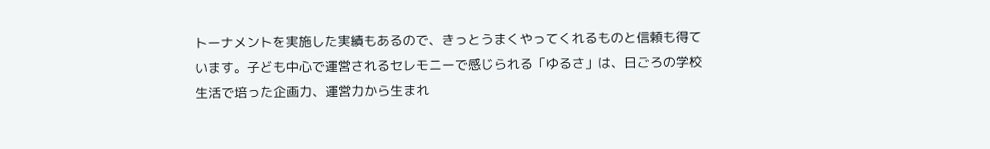トーナメントを実施した実績もあるので、きっとうまくやってくれるものと信頼も得ています。子ども中心で運営されるセレモニーで感じられる「ゆるさ」は、日ごろの学校生活で培った企画力、運営力から生まれ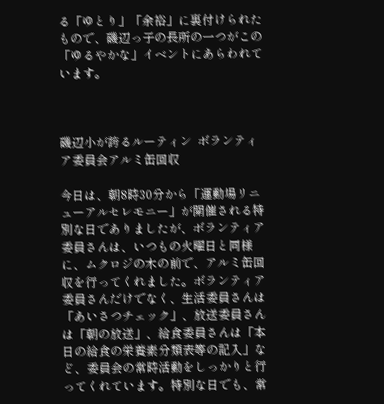る「ゆとり」「余裕」に裏付けられたもので、磯辺っ子の長所の一つがこの「ゆるやかな」イベントにあらわれています。



磯辺小が誇るルーティン  ボランティア委員会アルミ缶回収

今日は、朝8時30分から「運動場リニューアルセレモニー」が開催される特別な日でありましたが、ボランティア委員さんは、いつもの火曜日と同様に、ムクロジの木の前で、アルミ缶回収を行ってくれました。ボランティア委員さんだけでなく、生活委員さんは「あいさつチェック」、放送委員さんは「朝の放送」、給食委員さんは「本日の給食の栄養素分類表等の記入」など、委員会の常時活動をしっかりと行ってくれています。特別な日でも、常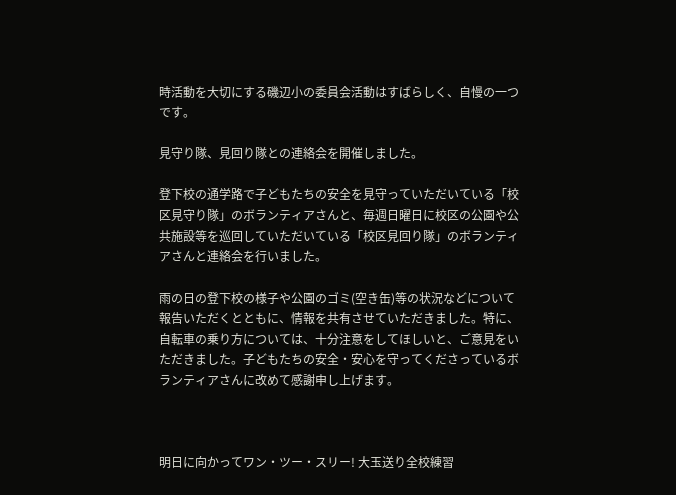時活動を大切にする磯辺小の委員会活動はすばらしく、自慢の一つです。

見守り隊、見回り隊との連絡会を開催しました。

登下校の通学路で子どもたちの安全を見守っていただいている「校区見守り隊」のボランティアさんと、毎週日曜日に校区の公園や公共施設等を巡回していただいている「校区見回り隊」のボランティアさんと連絡会を行いました。

雨の日の登下校の様子や公園のゴミ(空き缶)等の状況などについて報告いただくとともに、情報を共有させていただきました。特に、自転車の乗り方については、十分注意をしてほしいと、ご意見をいただきました。子どもたちの安全・安心を守ってくださっているボランティアさんに改めて感謝申し上げます。



明日に向かってワン・ツー・スリー! 大玉送り全校練習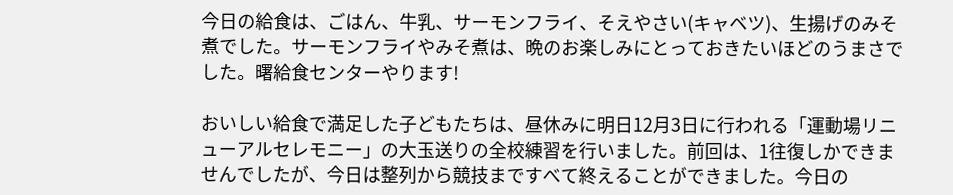今日の給食は、ごはん、牛乳、サーモンフライ、そえやさい(キャベツ)、生揚げのみそ煮でした。サーモンフライやみそ煮は、晩のお楽しみにとっておきたいほどのうまさでした。曙給食センターやります!

おいしい給食で満足した子どもたちは、昼休みに明日12月3日に行われる「運動場リニューアルセレモニー」の大玉送りの全校練習を行いました。前回は、1往復しかできませんでしたが、今日は整列から競技まですべて終えることができました。今日の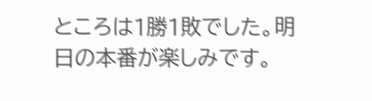ところは1勝1敗でした。明日の本番が楽しみです。